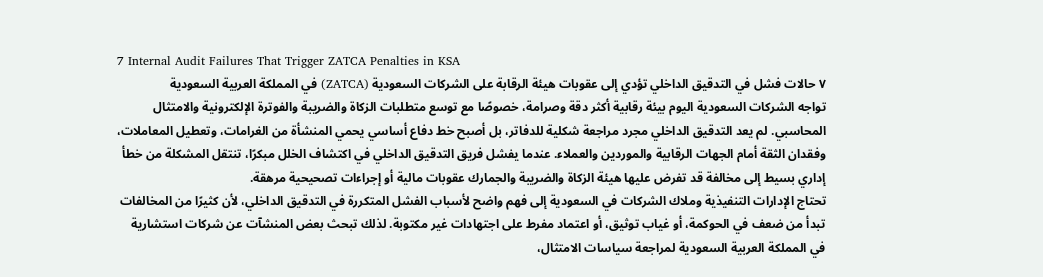7 Internal Audit Failures That Trigger ZATCA Penalties in KSA
٧ حالات فشل في التدقيق الداخلي تؤدي إلى عقوبات هيئة الرقابة على الشركات السعودية (ZATCA) في المملكة العربية السعودية
تواجه الشركات السعودية اليوم بيئة رقابية أكثر دقة وصرامة، خصوصًا مع توسع متطلبات الزكاة والضريبة والفوترة الإلكترونية والامتثال المحاسبي. لم يعد التدقيق الداخلي مجرد مراجعة شكلية للدفاتر، بل أصبح خط دفاع أساسي يحمي المنشأة من الغرامات، وتعطيل المعاملات، وفقدان الثقة أمام الجهات الرقابية والموردين والعملاء. عندما يفشل فريق التدقيق الداخلي في اكتشاف الخلل مبكرًا، تنتقل المشكلة من خطأ إداري بسيط إلى مخالفة قد تفرض عليها هيئة الزكاة والضريبة والجمارك عقوبات مالية أو إجراءات تصحيحية مرهقة.
تحتاج الإدارات التنفيذية وملاك الشركات في السعودية إلى فهم واضح لأسباب الفشل المتكررة في التدقيق الداخلي، لأن كثيرًا من المخالفات تبدأ من ضعف في الحوكمة، أو غياب توثيق، أو اعتماد مفرط على اجتهادات غير مكتوبة. لذلك تبحث بعض المنشآت عن شركات استشارية في المملكة العربية السعودية لمراجعة سياسات الامتثال،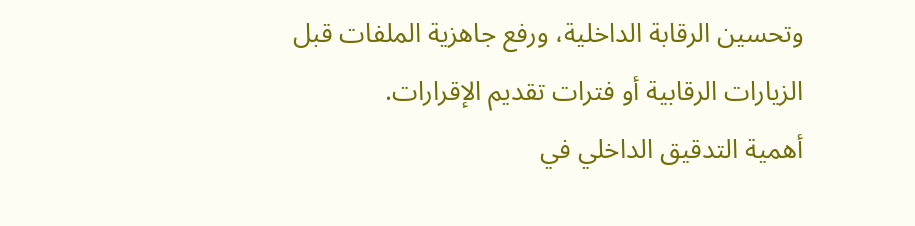وتحسين الرقابة الداخلية، ورفع جاهزية الملفات قبل الزيارات الرقابية أو فترات تقديم الإقرارات.
أهمية التدقيق الداخلي في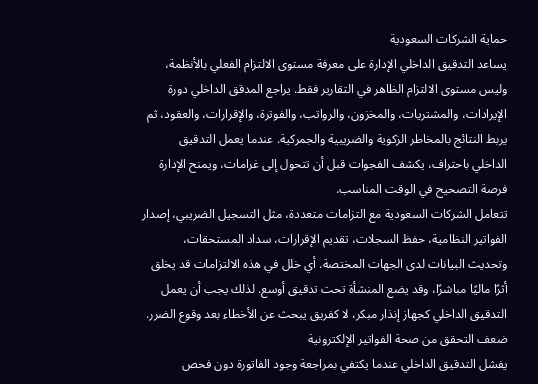حماية الشركات السعودية
يساعد التدقيق الداخلي الإدارة على معرفة مستوى الالتزام الفعلي بالأنظمة، وليس مستوى الالتزام الظاهر في التقارير فقط. يراجع المدقق الداخلي دورة الإيرادات، والمشتريات، والمخزون، والرواتب، والفوترة، والإقرارات، والعقود، ثم يربط النتائج بالمخاطر الزكوية والضريبية والجمركية. عندما يعمل التدقيق الداخلي باحتراف، يكشف الفجوات قبل أن تتحول إلى غرامات، ويمنح الإدارة فرصة التصحيح في الوقت المناسب.
تتعامل الشركات السعودية مع التزامات متعددة، مثل التسجيل الضريبي، إصدار الفواتير النظامية، حفظ السجلات، تقديم الإقرارات، سداد المستحقات، وتحديث البيانات لدى الجهات المختصة. أي خلل في هذه الالتزامات قد يخلق أثرًا ماليًا مباشرًا، وقد يضع المنشأة تحت تدقيق أوسع. لذلك يجب أن يعمل التدقيق الداخلي كجهاز إنذار مبكر، لا كفريق يبحث عن الأخطاء بعد وقوع الضرر.
ضعف التحقق من صحة الفواتير الإلكترونية
يفشل التدقيق الداخلي عندما يكتفي بمراجعة وجود الفاتورة دون فحص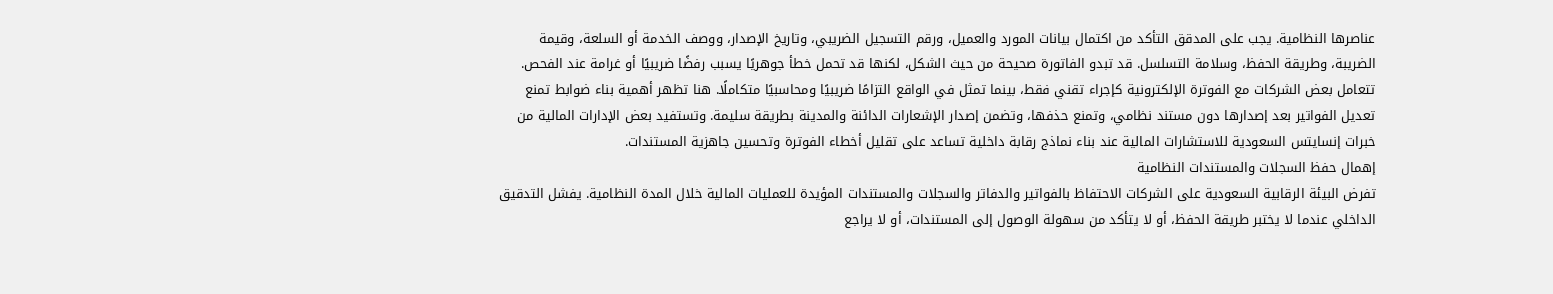عناصرها النظامية. يجب على المدقق التأكد من اكتمال بيانات المورد والعميل، ورقم التسجيل الضريبي، وتاريخ الإصدار، ووصف الخدمة أو السلعة، وقيمة الضريبة، وطريقة الحفظ، وسلامة التسلسل. قد تبدو الفاتورة صحيحة من حيث الشكل، لكنها قد تحمل خطأ جوهريًا يسبب رفضًا ضريبيًا أو غرامة عند الفحص.
تتعامل بعض الشركات مع الفوترة الإلكترونية كإجراء تقني فقط، بينما تمثل في الواقع التزامًا ضريبيًا ومحاسبيًا متكاملًا. هنا تظهر أهمية بناء ضوابط تمنع تعديل الفواتير بعد إصدارها دون مستند نظامي، وتمنع حذفها، وتضمن إصدار الإشعارات الدائنة والمدينة بطريقة سليمة. وتستفيد بعض الإدارات المالية من خبرات إنسايتس السعودية للاستشارات المالية عند بناء نماذج رقابة داخلية تساعد على تقليل أخطاء الفوترة وتحسين جاهزية المستندات.
إهمال حفظ السجلات والمستندات النظامية
تفرض البيئة الرقابية السعودية على الشركات الاحتفاظ بالفواتير والدفاتر والسجلات والمستندات المؤيدة للعمليات المالية خلال المدة النظامية. يفشل التدقيق الداخلي عندما لا يختبر طريقة الحفظ، أو لا يتأكد من سهولة الوصول إلى المستندات، أو لا يراجع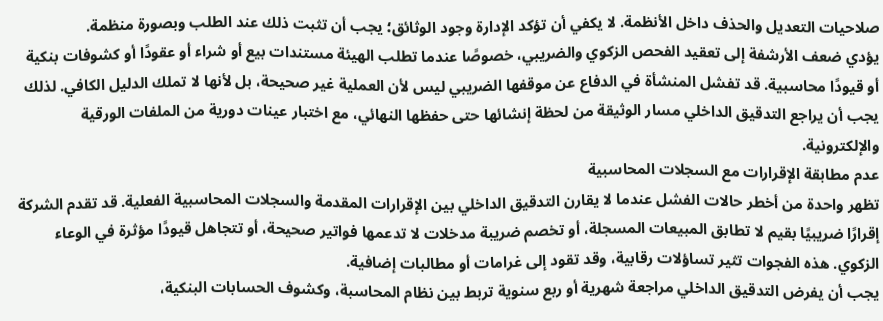صلاحيات التعديل والحذف داخل الأنظمة. لا يكفي أن تؤكد الإدارة وجود الوثائق؛ يجب أن تثبت ذلك عند الطلب وبصورة منظمة.
يؤدي ضعف الأرشفة إلى تعقيد الفحص الزكوي والضريبي، خصوصًا عندما تطلب الهيئة مستندات بيع أو شراء أو عقودًا أو كشوفات بنكية أو قيودًا محاسبية. قد تفشل المنشأة في الدفاع عن موقفها الضريبي ليس لأن العملية غير صحيحة، بل لأنها لا تملك الدليل الكافي. لذلك يجب أن يراجع التدقيق الداخلي مسار الوثيقة من لحظة إنشائها حتى حفظها النهائي، مع اختبار عينات دورية من الملفات الورقية والإلكترونية.
عدم مطابقة الإقرارات مع السجلات المحاسبية
تظهر واحدة من أخطر حالات الفشل عندما لا يقارن التدقيق الداخلي بين الإقرارات المقدمة والسجلات المحاسبية الفعلية. قد تقدم الشركة إقرارًا ضريبيًا بقيم لا تطابق المبيعات المسجلة، أو تخصم ضريبة مدخلات لا تدعمها فواتير صحيحة، أو تتجاهل قيودًا مؤثرة في الوعاء الزكوي. هذه الفجوات تثير تساؤلات رقابية، وقد تقود إلى غرامات أو مطالبات إضافية.
يجب أن يفرض التدقيق الداخلي مراجعة شهرية أو ربع سنوية تربط بين نظام المحاسبة، وكشوف الحسابات البنكية،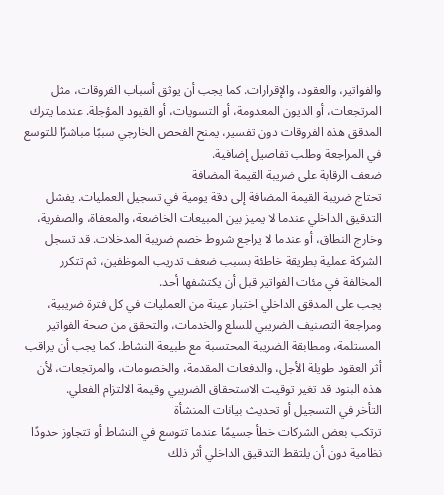والفواتير، والعقود، والإقرارات. كما يجب أن يوثق أسباب الفروقات، مثل المرتجعات، أو الديون المعدومة، أو التسويات، أو القيود المؤجلة. عندما يترك المدقق هذه الفروقات دون تفسير، يمنح الفحص الخارجي سببًا مباشرًا للتوسع في المراجعة وطلب تفاصيل إضافية.
ضعف الرقابة على ضريبة القيمة المضافة
تحتاج ضريبة القيمة المضافة إلى دقة يومية في تسجيل العمليات. يفشل التدقيق الداخلي عندما لا يميز بين المبيعات الخاضعة، والمعفاة، والصفرية، وخارج النطاق، أو عندما لا يراجع شروط خصم ضريبة المدخلات. قد تسجل الشركة عملية بطريقة خاطئة بسبب ضعف تدريب الموظفين، ثم تتكرر المخالفة في مئات الفواتير قبل أن يكتشفها أحد.
يجب على المدقق الداخلي اختبار عينة من العمليات في كل فترة ضريبية، ومراجعة التصنيف الضريبي للسلع والخدمات، والتحقق من صحة الفواتير المستلمة، ومطابقة الضريبة المحتسبة مع طبيعة النشاط. كما يجب أن يراقب أثر العقود طويلة الأجل، والدفعات المقدمة، والخصومات، والمرتجعات، لأن هذه البنود قد تغير توقيت الاستحقاق الضريبي وقيمة الالتزام الفعلي.
التأخر في التسجيل أو تحديث بيانات المنشأة
ترتكب بعض الشركات خطأ جسيمًا عندما تتوسع في النشاط أو تتجاوز حدودًا نظامية دون أن يلتقط التدقيق الداخلي أثر ذلك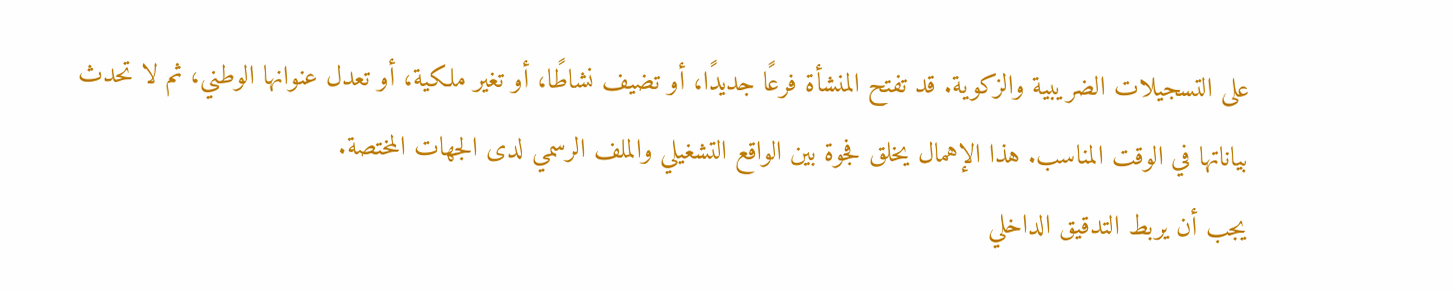على التسجيلات الضريبية والزكوية. قد تفتح المنشأة فرعًا جديدًا، أو تضيف نشاطًا، أو تغير ملكية، أو تعدل عنوانها الوطني، ثم لا تحدث بياناتها في الوقت المناسب. هذا الإهمال يخلق فجوة بين الواقع التشغيلي والملف الرسمي لدى الجهات المختصة.
يجب أن يربط التدقيق الداخلي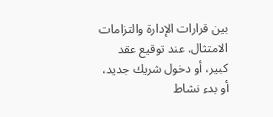بين قرارات الإدارة والتزامات الامتثال. عند توقيع عقد كبير، أو دخول شريك جديد، أو بدء نشاط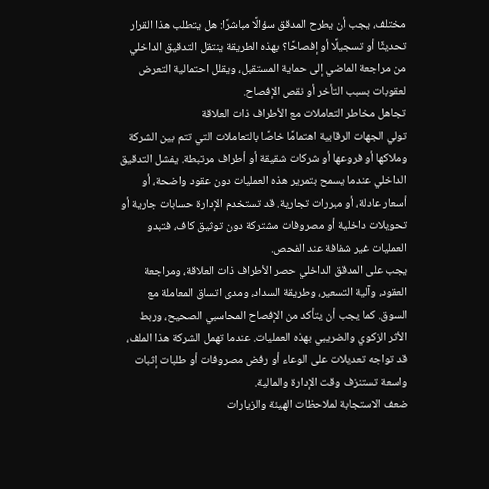مختلف، يجب أن يطرح المدقق سؤالًا مباشرًا: هل يتطلب هذا القرار تحديثًا أو تسجيلًا أو إفصاحًا؟ بهذه الطريقة ينتقل التدقيق الداخلي من مراجعة الماضي إلى حماية المستقبل، ويقلل احتمالية التعرض لعقوبات بسبب التأخر أو نقص الإفصاح.
تجاهل مخاطر التعاملات مع الأطراف ذات العلاقة
تولي الجهات الرقابية اهتمامًا خاصًا بالتعاملات التي تتم بين الشركة وملاكها أو فروعها أو شركات شقيقة أو أطراف مرتبطة. يفشل التدقيق الداخلي عندما يسمح بتمرير هذه العمليات دون عقود واضحة، أو أسعار عادلة، أو مبررات تجارية. قد تستخدم الإدارة حسابات جارية أو تحويلات داخلية أو مصروفات مشتركة دون توثيق كاف، فتبدو العمليات غير شفافة عند الفحص.
يجب على المدقق الداخلي حصر الأطراف ذات العلاقة، ومراجعة العقود، وآلية التسعير، وطريقة السداد، ومدى اتساق المعاملة مع السوق. كما يجب أن يتأكد من الإفصاح المحاسبي الصحيح، وربط الأثر الزكوي والضريبي بهذه العمليات. عندما تهمل الشركة هذا الملف، قد تواجه تعديلات على الوعاء أو رفض مصروفات أو طلبات إثبات واسعة تستنزف وقت الإدارة والمالية.
ضعف الاستجابة لملاحظات الهيئة والزيارات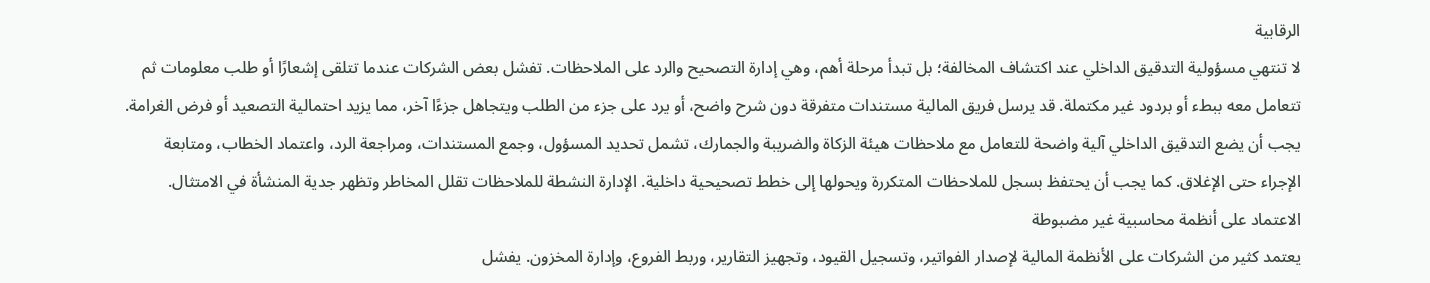الرقابية
لا تنتهي مسؤولية التدقيق الداخلي عند اكتشاف المخالفة؛ بل تبدأ مرحلة أهم، وهي إدارة التصحيح والرد على الملاحظات. تفشل بعض الشركات عندما تتلقى إشعارًا أو طلب معلومات ثم تتعامل معه ببطء أو بردود غير مكتملة. قد يرسل فريق المالية مستندات متفرقة دون شرح واضح، أو يرد على جزء من الطلب ويتجاهل جزءًا آخر، مما يزيد احتمالية التصعيد أو فرض الغرامة.
يجب أن يضع التدقيق الداخلي آلية واضحة للتعامل مع ملاحظات هيئة الزكاة والضريبة والجمارك، تشمل تحديد المسؤول، وجمع المستندات، ومراجعة الرد، واعتماد الخطاب، ومتابعة الإجراء حتى الإغلاق. كما يجب أن يحتفظ بسجل للملاحظات المتكررة ويحولها إلى خطط تصحيحية داخلية. الإدارة النشطة للملاحظات تقلل المخاطر وتظهر جدية المنشأة في الامتثال.
الاعتماد على أنظمة محاسبية غير مضبوطة
يعتمد كثير من الشركات على الأنظمة المالية لإصدار الفواتير، وتسجيل القيود، وتجهيز التقارير، وربط الفروع، وإدارة المخزون. يفشل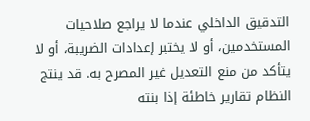التدقيق الداخلي عندما لا يراجع صلاحيات المستخدمين، أو لا يختبر إعدادات الضريبة، أو لا يتأكد من منع التعديل غير المصرح به. قد ينتج النظام تقارير خاطئة إذا بنته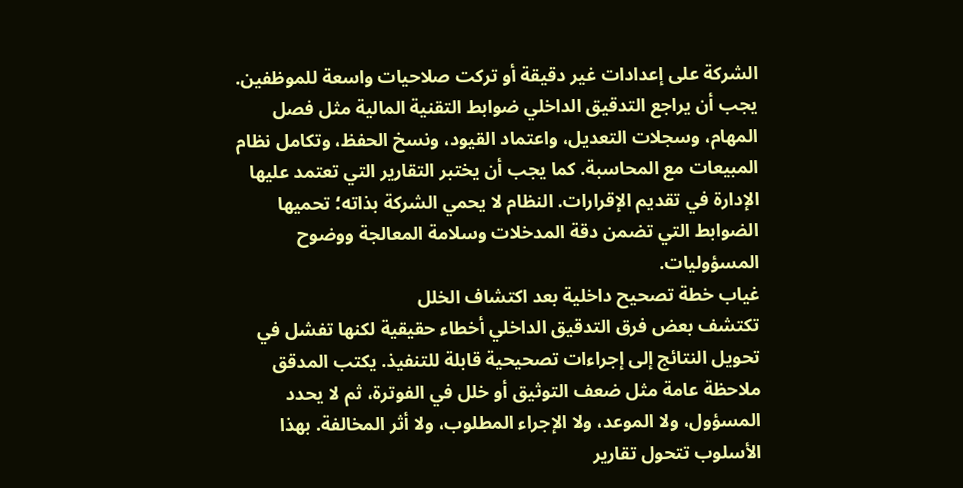الشركة على إعدادات غير دقيقة أو تركت صلاحيات واسعة للموظفين.
يجب أن يراجع التدقيق الداخلي ضوابط التقنية المالية مثل فصل المهام، وسجلات التعديل، واعتماد القيود، ونسخ الحفظ، وتكامل نظام المبيعات مع المحاسبة. كما يجب أن يختبر التقارير التي تعتمد عليها الإدارة في تقديم الإقرارات. النظام لا يحمي الشركة بذاته؛ تحميها الضوابط التي تضمن دقة المدخلات وسلامة المعالجة ووضوح المسؤوليات.
غياب خطة تصحيح داخلية بعد اكتشاف الخلل
تكتشف بعض فرق التدقيق الداخلي أخطاء حقيقية لكنها تفشل في تحويل النتائج إلى إجراءات تصحيحية قابلة للتنفيذ. يكتب المدقق ملاحظة عامة مثل ضعف التوثيق أو خلل في الفوترة، ثم لا يحدد المسؤول، ولا الموعد، ولا الإجراء المطلوب، ولا أثر المخالفة. بهذا الأسلوب تتحول تقارير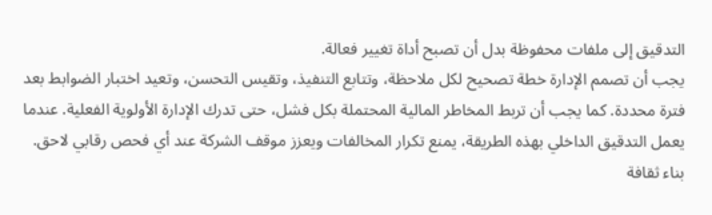التدقيق إلى ملفات محفوظة بدل أن تصبح أداة تغيير فعالة.
يجب أن تصمم الإدارة خطة تصحيح لكل ملاحظة، وتتابع التنفيذ، وتقيس التحسن، وتعيد اختبار الضوابط بعد فترة محددة. كما يجب أن تربط المخاطر المالية المحتملة بكل فشل، حتى تدرك الإدارة الأولوية الفعلية. عندما يعمل التدقيق الداخلي بهذه الطريقة، يمنع تكرار المخالفات ويعزز موقف الشركة عند أي فحص رقابي لاحق.
بناء ثقافة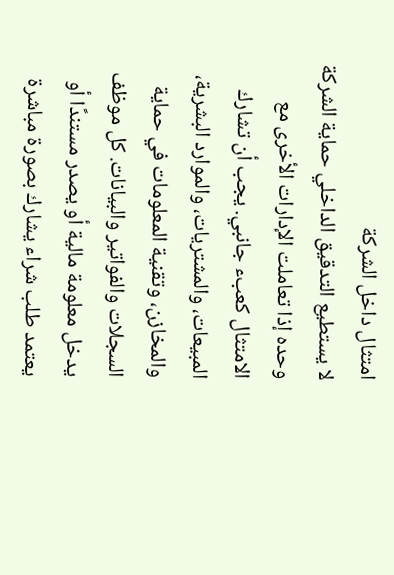امتثال داخل الشركة
لا يستطيع التدقيق الداخلي حماية الشركة وحده إذا تعاملت الإدارات الأخرى مع الامتثال كعبء جانبي. يجب أن تشارك المبيعات، والمشتريات، والموارد البشرية، والمخازن، وتقنية المعلومات في حماية السجلات والفواتير والبيانات. كل موظف يدخل معلومة مالية أو يصدر مستندًا أو يعتمد طلب شراء يشارك بصورة مباشرة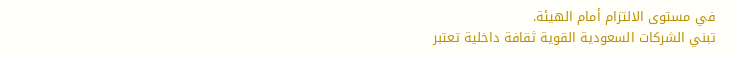في مستوى الالتزام أمام الهيئة.
تبني الشركات السعودية القوية ثقافة داخلية تعتبر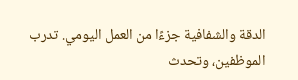الدقة والشفافية جزءًا من العمل اليومي. تدرب الموظفين، وتحدث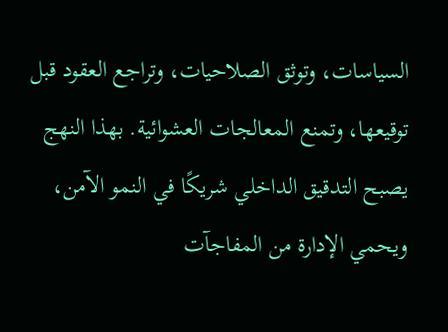السياسات، وتوثق الصلاحيات، وتراجع العقود قبل توقيعها، وتمنع المعالجات العشوائية. بهذا النهج يصبح التدقيق الداخلي شريكًا في النمو الآمن، ويحمي الإدارة من المفاجآت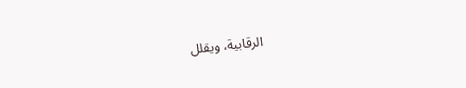الرقابية، ويقلل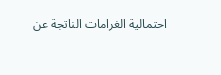احتمالية الغرامات الناتجة عن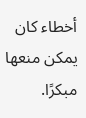أخطاء كان يمكن منعها مبكرًا.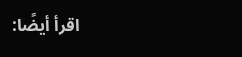اقرأ أيضًا: